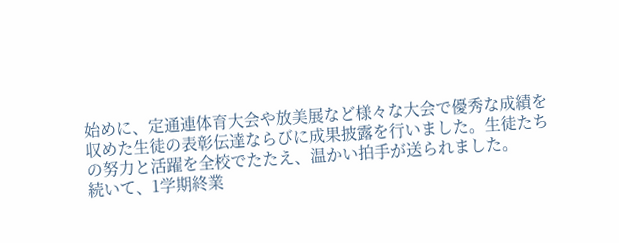始めに、定通連体育大会や放美展など様々な大会で優秀な成績を収めた生徒の表彰伝達ならびに成果披露を行いました。生徒たちの努力と活躍を全校でたたえ、温かい拍手が送られました。
続いて、1学期終業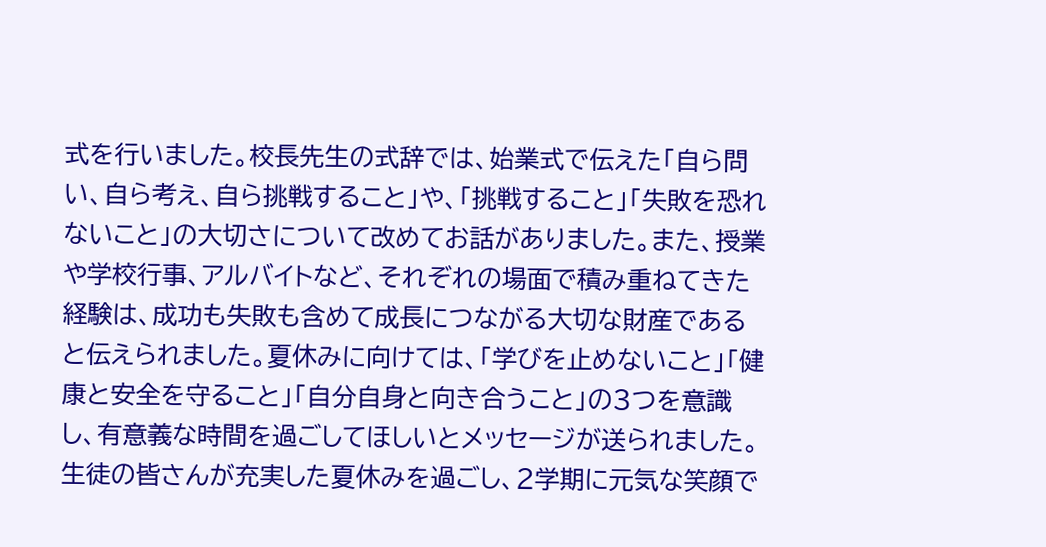式を行いました。校長先生の式辞では、始業式で伝えた「自ら問い、自ら考え、自ら挑戦すること」や、「挑戦すること」「失敗を恐れないこと」の大切さについて改めてお話がありました。また、授業や学校行事、アルバイトなど、それぞれの場面で積み重ねてきた経験は、成功も失敗も含めて成長につながる大切な財産であると伝えられました。夏休みに向けては、「学びを止めないこと」「健康と安全を守ること」「自分自身と向き合うこと」の3つを意識し、有意義な時間を過ごしてほしいとメッセージが送られました。生徒の皆さんが充実した夏休みを過ごし、2学期に元気な笑顔で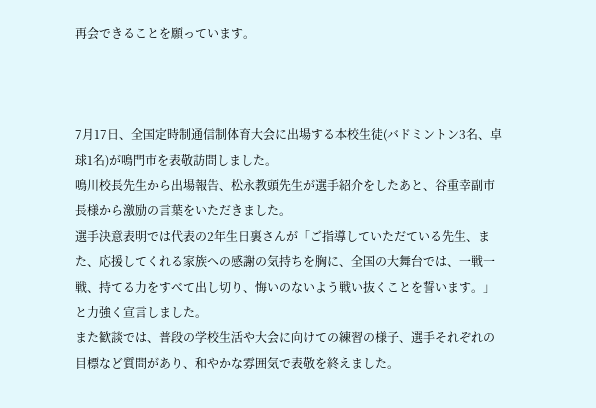再会できることを願っています。



7月17日、全国定時制通信制体育大会に出場する本校生徒(バドミントン3名、卓球1名)が鳴門市を表敬訪問しました。
鳴川校長先生から出場報告、松永教頭先生が選手紹介をしたあと、谷重幸副市長様から激励の言葉をいただきました。
選手決意表明では代表の2年生日裏さんが「ご指導していただている先生、また、応援してくれる家族への感謝の気持ちを胸に、全国の大舞台では、一戦一戦、持てる力をすべて出し切り、悔いのないよう戦い抜くことを誓います。」と力強く宣言しました。
また歓談では、普段の学校生活や大会に向けての練習の様子、選手それぞれの目標など質問があり、和やかな雰囲気で表敬を終えました。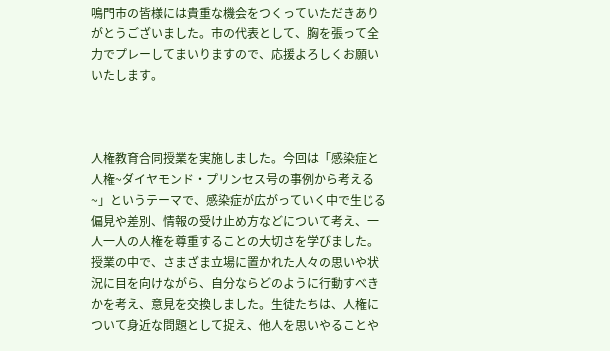鳴門市の皆様には貴重な機会をつくっていただきありがとうございました。市の代表として、胸を張って全力でプレーしてまいりますので、応援よろしくお願いいたします。



人権教育合同授業を実施しました。今回は「感染症と人権~ダイヤモンド・プリンセス号の事例から考える~」というテーマで、感染症が広がっていく中で生じる偏見や差別、情報の受け止め方などについて考え、一人一人の人権を尊重することの大切さを学びました。授業の中で、さまざま立場に置かれた人々の思いや状況に目を向けながら、自分ならどのように行動すべきかを考え、意見を交換しました。生徒たちは、人権について身近な問題として捉え、他人を思いやることや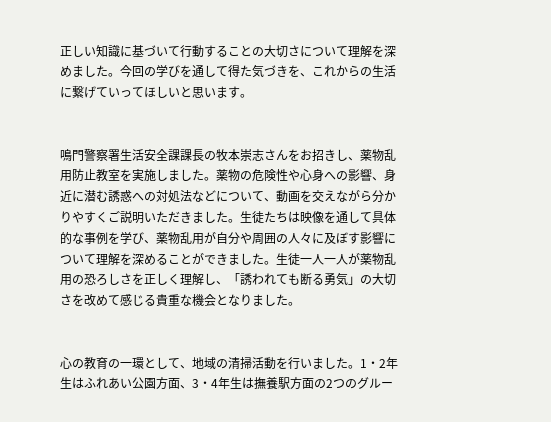正しい知識に基づいて行動することの大切さについて理解を深めました。今回の学びを通して得た気づきを、これからの生活に繋げていってほしいと思います。


鳴門警察署生活安全課課長の牧本崇志さんをお招きし、薬物乱用防止教室を実施しました。薬物の危険性や心身への影響、身近に潜む誘惑への対処法などについて、動画を交えながら分かりやすくご説明いただきました。生徒たちは映像を通して具体的な事例を学び、薬物乱用が自分や周囲の人々に及ぼす影響について理解を深めることができました。生徒一人一人が薬物乱用の恐ろしさを正しく理解し、「誘われても断る勇気」の大切さを改めて感じる貴重な機会となりました。


心の教育の一環として、地域の清掃活動を行いました。1・2年生はふれあい公園方面、3・4年生は撫養駅方面の2つのグルー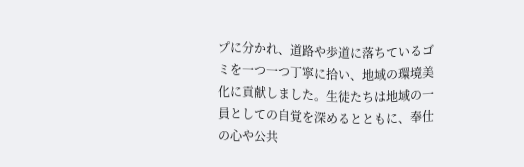プに分かれ、道路や歩道に落ちているゴミを一つ一つ丁寧に拾い、地域の環境美化に貢献しました。生徒たちは地域の一員としての自覚を深めるとともに、奉仕の心や公共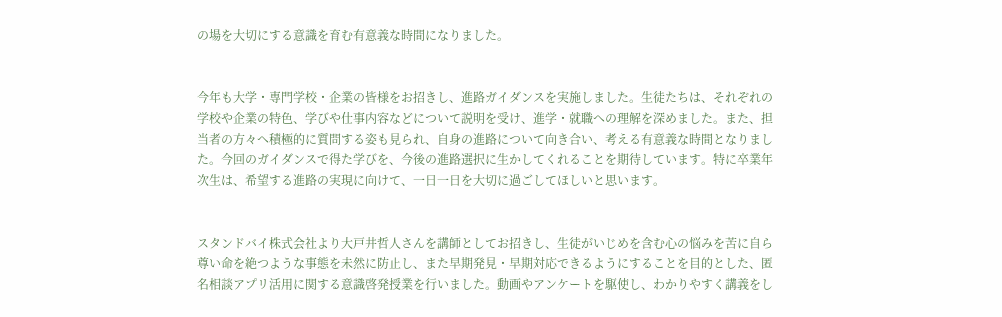の場を大切にする意識を育む有意義な時間になりました。


今年も大学・専門学校・企業の皆様をお招きし、進路ガイダンスを実施しました。生徒たちは、それぞれの学校や企業の特色、学びや仕事内容などについて説明を受け、進学・就職への理解を深めました。また、担当者の方々へ積極的に質問する姿も見られ、自身の進路について向き合い、考える有意義な時間となりました。今回のガイダンスで得た学びを、今後の進路選択に生かしてくれることを期待しています。特に卒業年次生は、希望する進路の実現に向けて、一日一日を大切に過ごしてほしいと思います。


スタンドバイ株式会社より大戸井哲人さんを講師としてお招きし、生徒がいじめを含む心の悩みを苦に自ら尊い命を絶つような事態を未然に防止し、また早期発見・早期対応できるようにすることを目的とした、匿名相談アプリ活用に関する意識啓発授業を行いました。動画やアンケートを駆使し、わかりやすく講義をし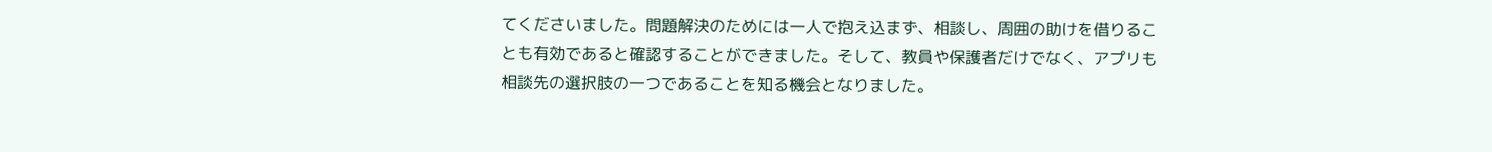てくださいました。問題解決のためには一人で抱え込まず、相談し、周囲の助けを借りることも有効であると確認することができました。そして、教員や保護者だけでなく、アプリも相談先の選択肢の一つであることを知る機会となりました。